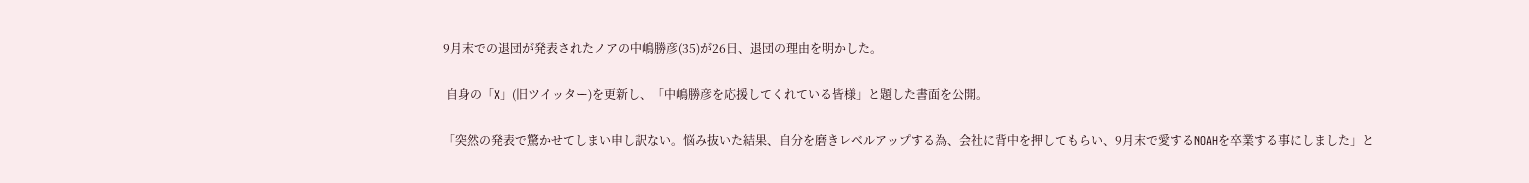9月末での退団が発表されたノアの中嶋勝彦(35)が26日、退団の理由を明かした。

 自身の「X」(旧ツイッター)を更新し、「中嶋勝彦を応援してくれている皆様」と題した書面を公開。

「突然の発表で驚かせてしまい申し訳ない。悩み抜いた結果、自分を磨きレベルアップする為、会社に背中を押してもらい、9月末で愛するNOAHを卒業する事にしました」と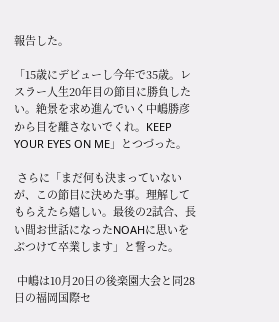報告した。

「15歳にデビューし今年で35歳。レスラー人生20年目の節目に勝負したい。絶景を求め進んでいく中嶋勝彦から目を離さないでくれ。KEEP YOUR EYES ON ME」とつづった。

 さらに「まだ何も決まっていないが、この節目に決めた事。理解してもらえたら嬉しい。最後の2試合、長い間お世話になったNOAHに思いをぶつけて卒業します」と誓った。

 中嶋は10月20日の後楽園大会と同28日の福岡国際セ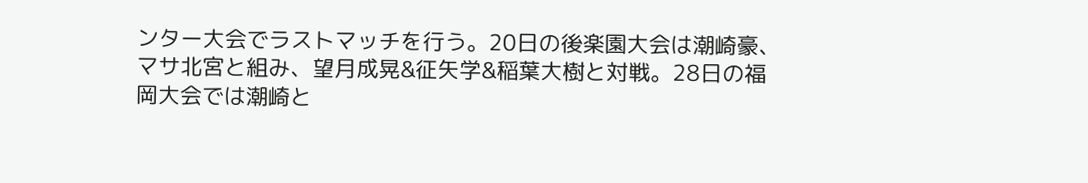ンター大会でラストマッチを行う。20日の後楽園大会は潮崎豪、マサ北宮と組み、望月成晃&征矢学&稲葉大樹と対戦。28日の福岡大会では潮崎と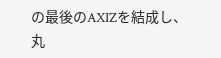の最後のAXIZを結成し、丸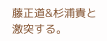藤正道&杉浦貴と激突する。